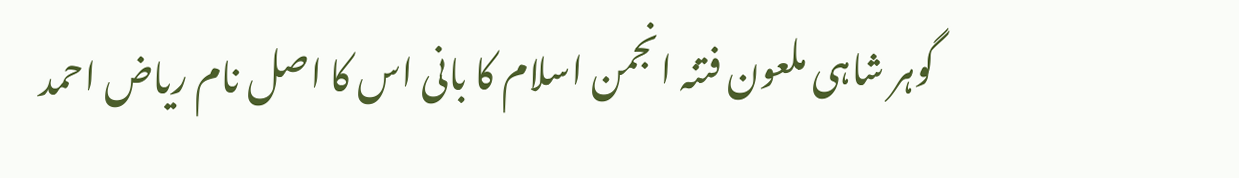گوہر شاہی ملعون فتنہ انجمن اسلام کا بانی اس کا اصل نام ریاض احمد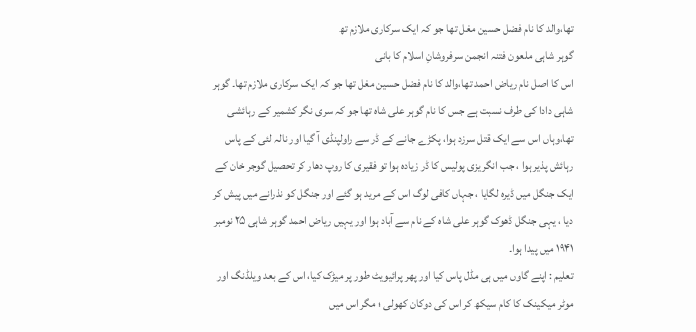تھا،والد کا نام فضل حسین مغل تھا جو کہ ایک سرکاری ملازم تھ
گوہر شاہی ملعون فتنہ انجمن سرفروشانِ اسلام کا بانی
اس کا اصل نام ریاض احمد تھا،والد کا نام فضل حسین مغل تھا جو کہ ایک سرکاری ملازم تھا۔ گوہر شاہی دادا کی طرف نسبت ہے جس کا نام گوہر علی شاہ تھا جو کہ سری نگر کشمیر کے رہائشی تھا،وہاں اس سے ایک قتل سرزد ہوا، پکڑے جانے کے ڈر سے راولپنڈی آ گیا اور نالہ لئی کے پاس رہائش پذیر ہوا ، جب انگریزی پولیس کا ڈر زیادہ ہوا تو فقیری کا روپ دھار کر تحصیل گوجر خان کے ایک جنگل میں ڈیرہ لگایا ، جہاں کافی لوگ اس کے مرید ہو گئے اور جنگل کو نذرانے میں پیش کر دیا ، یہی جنگل ڈھوک گوہر علی شاہ کے نام سے آباد ہوا اور یہیں ریاض احمد گوہر شاہی ۲۵ نومبر ۱۹۴۱ میں پیدا ہوا۔
تعلیم : اپنے گاوں میں ہی مڈل پاس کیا اور پھر پرائیویٹ طور پر میڑک کیا، اس کے بعد ویلڈنگ اور موٹر میکینک کا کام سیکھ کر اس کی دوکان کھولی ؛ مگر اس میں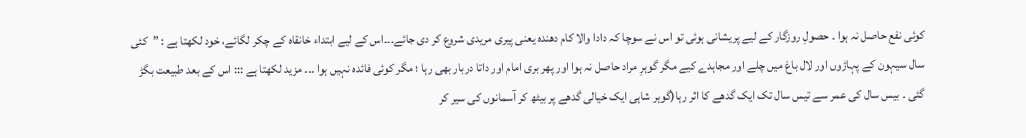کوئی نفع حاصل نہ ہوا ۔ حصولِ روزگار کے لیے پریشانی ہوئی تو اس نے سوچا کہ دادا والا کام دھندہ یعنی پیری مریدی شروع کر دی جائے۔۔۔اس کے لیے ابتداء خانقاہ کے چکر لگائے، خود لکھتا ہے : ”کئی سال سیہون کے پہاڑوں اور لال باغ میں چلے اور مجاہدے کیے مگر گوہرِ مراد حاصل نہ ہوا اور پھر بری امام اور داتا دربار بھی رہا ؛ مگر کوئی فائدہ نہیں ہوا ۔۔۔ مزید لکھتا ہے ::: اس کے بعد طبیعت بگڑ گئی ۔ بیس سال کی عمر سے تیس سال تک ایک گدھے کا اثر رہا(گوہر شاہی ایک خیالی گدھے پر بیٹھ کر آسمانوں کی سیر کر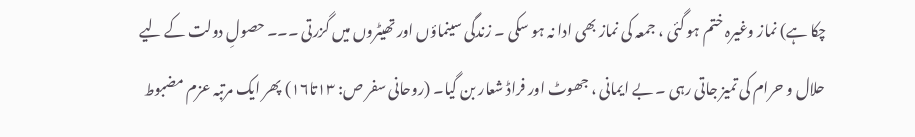چکا ہے) نماز وغیرہ ختم ہو گئی ، جمعہ کی نماز بھی ادا نہ ہو سکی ۔ زندگی سینماؤں اور تھیٹروں میں گزرتی ۔۔۔ حصولِ دولت کے لیے حلال و حرام کی تمیز جاتی رہی ۔ بے ایمانی ، جھوٹ اور فراڈ شعار بن گیا۔ (روحانی سفر ص: ۱۳تا۱۶) پھر ایک مرتبہ عزم مضبوط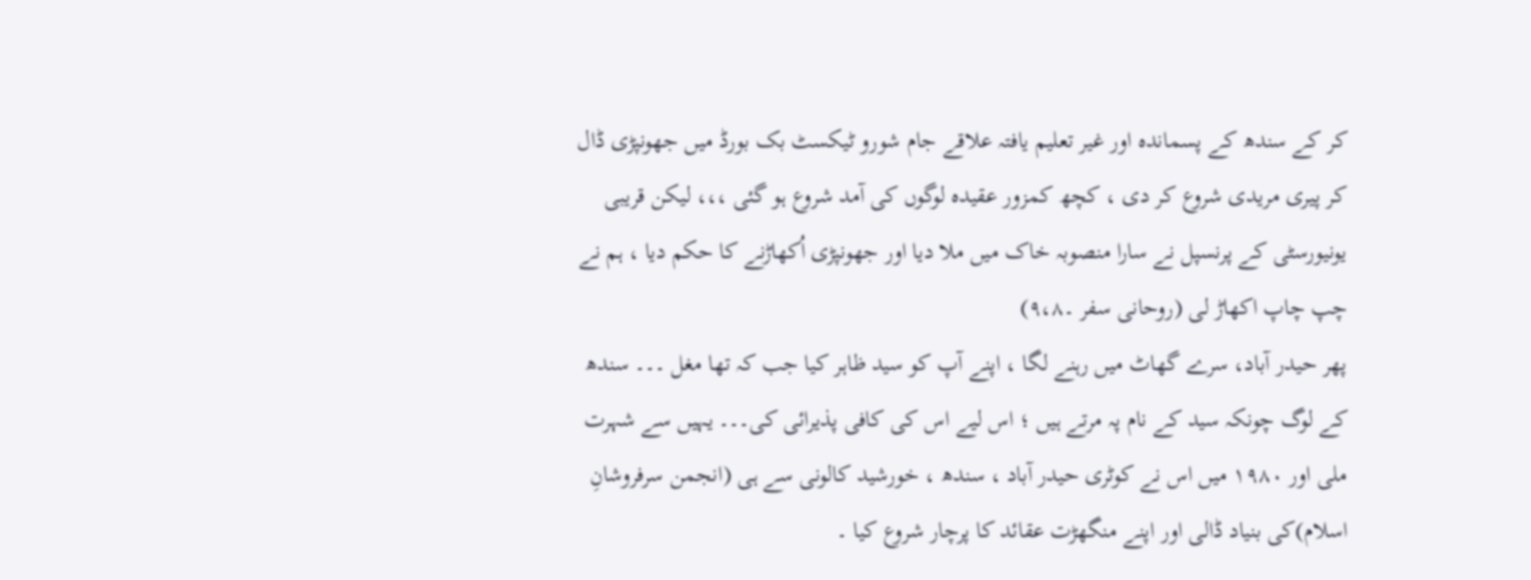کر کے سندھ کے پسماندہ اور غیر تعلیم یافتہ علاقے جام شورو ٹیکسٹ بک بورڈ میں جھونپڑی ڈال کر پیری مریدی شروع کر دی ، کچھ کمزور عقیدہ لوگوں کی آمد شروع ہو گئی ،،، لیکن قریبی یونیورسٹی کے پرنسپل نے سارا منصوبہ خاک میں ملا دیا اور جھونپڑی اُکھاڑنے کا حکم دیا ، ہم نے چپ چاپ اکھاڑ لی (روحانی سفر ۔۹،۸)
پھر حیدر آباد، سرے گھاٹ میں رہنے لگا ، اپنے آپ کو سید ظاہر کیا جب کہ تھا مغل ۔۔۔ سندھ کے لوگ چونکہ سید کے نام پہ مرتے ہیں ؛ اس لیے اس کی کافی پذیرائی کی۔۔۔ یہیں سے شہرت ملی اور ۱۹۸۰ میں اس نے کوٹری حیدر آباد ، سندھ ، خورشید کالونی سے ہی (انجمن سرفروشانِ اسلام)کی بنیاد ڈالی اور اپنے منگھڑت عقائد کا پرچار شروع کیا ۔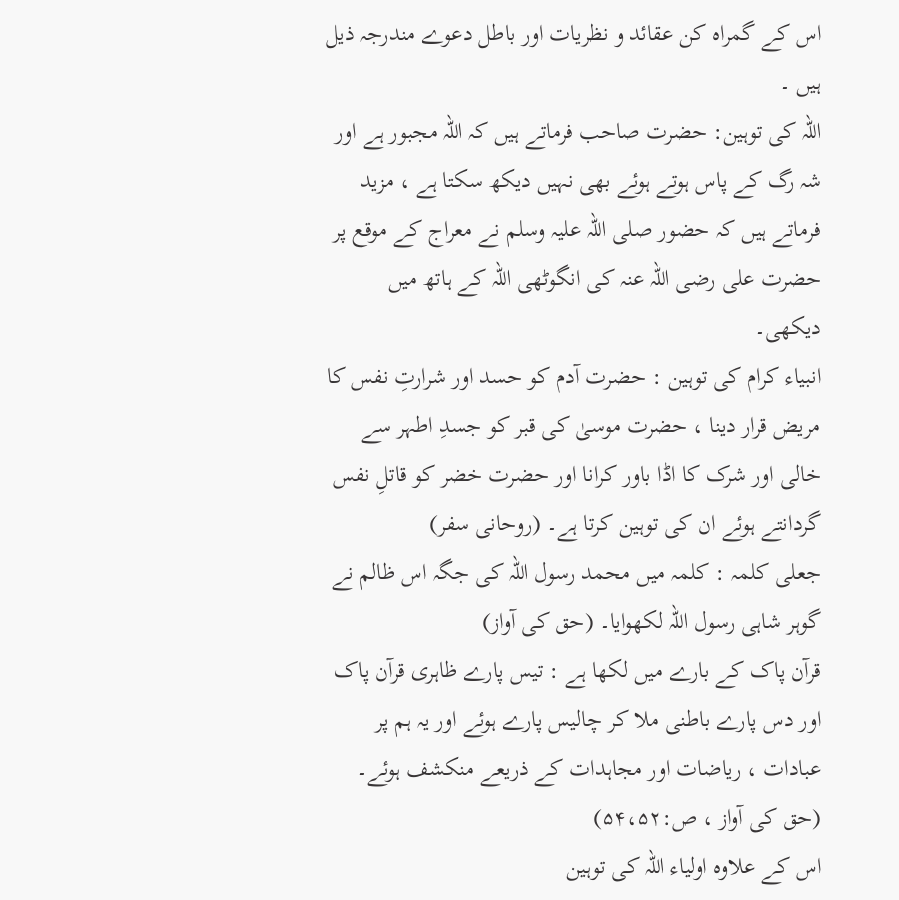اس کے گمراہ کن عقائد و نظریات اور باطل دعوے مندرجہ ذیل ہیں ۔
اللہ کی توہین: حضرت صاحب فرماتے ہیں کہ اللہ مجبور ہے اور شہ رگ کے پاس ہوتے ہوئے بھی نہیں دیکھ سکتا ہے ، مزید فرماتے ہیں کہ حضور صلی اللہ علیہ وسلم نے معراج کے موقع پر حضرت علی رضی اللہ عنہ کی انگوٹھی اللہ کے ہاتھ میں دیکھی۔
انبیاء کرام کی توہین : حضرت آدم کو حسد اور شرارتِ نفس کا مریض قرار دینا ، حضرت موسیٰ کی قبر کو جسدِ اطہر سے خالی اور شرک کا اڈا باور کرانا اور حضرت خضر کو قاتلِ نفس گردانتے ہوئے ان کی توہین کرتا ہے۔ (روحانی سفر)
جعلی کلمہ : کلمہ میں محمد رسول اللہ کی جگہ اس ظالم نے گوہر شاہی رسول اللہ لکھوایا۔ (حق کی آواز)
قرآن پاک کے بارے میں لکھا ہے : تیس پارے ظاہری قرآن پاک اور دس پارے باطنی ملا کر چالیس پارے ہوئے اور یہ ہم پر عبادات ، ریاضات اور مجاہدات کے ذریعے منکشف ہوئے۔ (حق کی آواز ، ص:۵۴،۵۲)
اس کے علاوہ اولیاء اللہ کی توہین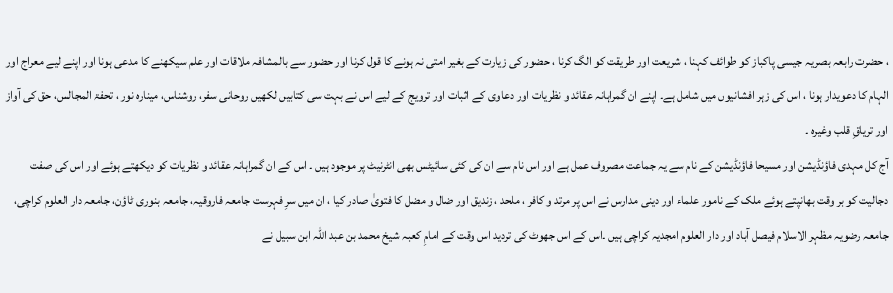، حضرت رابعہ بصریہ جیسی پاکباز کو طوائف کہنا ، شریعت اور طریقت کو الگ کرنا ، حضور کی زیارت کے بغیر امتی نہ ہونے کا قول کرنا اور حضور سے بالمشافہ ملاقات اور علم سیکھنے کا مدعی ہونا اور اپنے لیے معراج اور الہام کا دعویدار ہونا ، اس کی زہر افشانیوں میں شامل ہے۔ اپنے ان گمراہانہ عقائد و نظریات اور دعاوی کے اثبات اور ترویج کے لیے اس نے بہت سی کتابیں لکھیں روحانی سفر، روشناس، مینارہ نور ، تحفۃ المجالس، حق کی آواز اور تریاقِ قلب وغیرہ ۔
آج کل مہدی فاؤنڈیشن اور مسیحا فاؤنڈیشن کے نام سے یہ جماعت مصروف عمل ہے اور اس نام سے ان کی کئی سائیٹس بھی انٹرنیٹ پر موجود ہیں ۔ اس کے ان گمراہانہ عقائد و نظریات کو دیکھتے ہوئے اور اس کی صفت دجالیت کو بر وقت بھانپتے ہوئے ملک کے نامور علماء اور دینی مدارس نے اس پر مرتد و کافر ، ملحد ، زندیق اور ضال و مضل کا فتویٰ صادر کیا ، ان میں سرِ فہرست جامعہ فاروقیہ، جامعہ بنوری ٹاؤن، جامعہ دار العلوم کراچی، جامعہ رضویہ مظہر الاسلام فیصل آباد اور دار العلوم امجدیہ کراچی ہیں ۔اس کے اس جھوٹ کی تردید اس وقت کے امامِ کعبہ شیخ محمد بن عبد اللہ ابن سبیل نے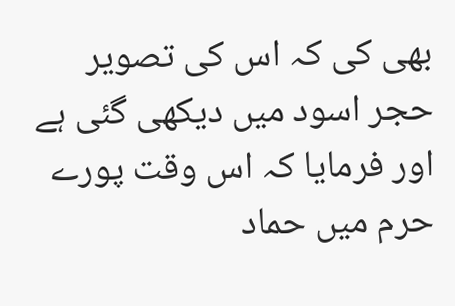بھی کی کہ اس کی تصویر حجر اسود میں دیکھی گئی ہے اور فرمایا کہ اس وقت پورے حرم میں حماد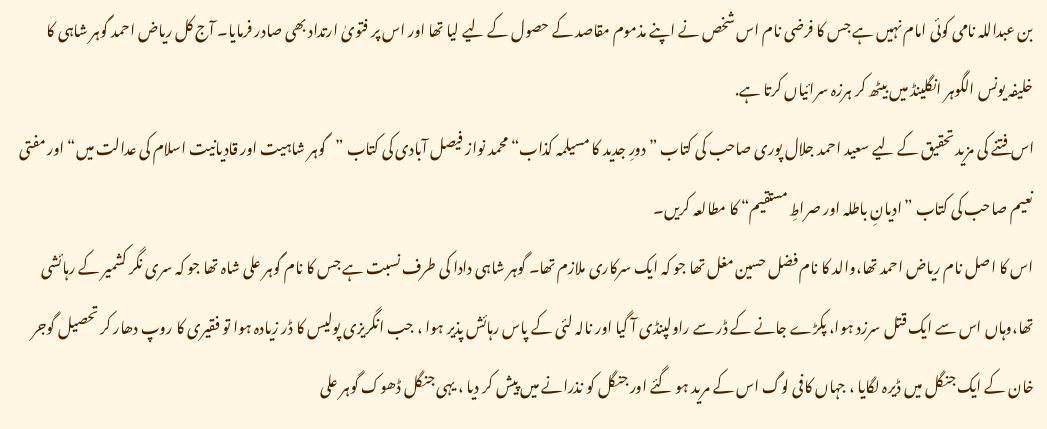بن عبداللہ نامی کوئی امام نہیں ہے جس کا فرضی نام اس شخص نے اپنے مذموم مقاصد کے حصول کے لیے لیا تھا اور اس پر فتویٰ ارتداد بھی صادر فرمایا۔ آج کل ریاض احمد گوہر شاہی کا خلیفہ یونس الگوہر انگلینڈ میں بیٹھ کر ہرزہ سرائیاں کرتا ہے.
اس فتنے کی مزید تحقیق کے لیے سعید احمد جلال پوری صاحب کی کتاب ”دورِ جدید کا مسیلمہ کذاب“ محمد نواز فیصل آبادی کی کتاب ”گوہر شاہیت اور قادیانیت اسلام کی عدالت میں“ اور مفتی نعیم صاحب کی کتاب ”ادیانِ باطلہ اور صراطِ مستقیم“ کا مطالعہ کریں۔
اس کا اصل نام ریاض احمد تھا،والد کا نام فضل حسین مغل تھا جو کہ ایک سرکاری ملازم تھا۔ گوہر شاہی دادا کی طرف نسبت ہے جس کا نام گوہر علی شاہ تھا جو کہ سری نگر کشمیر کے رہائشی تھا،وہاں اس سے ایک قتل سرزد ہوا، پکڑے جانے کے ڈر سے راولپنڈی آ گیا اور نالہ لئی کے پاس رہائش پذیر ہوا ، جب انگریزی پولیس کا ڈر زیادہ ہوا تو فقیری کا روپ دھار کر تحصیل گوجر خان کے ایک جنگل میں ڈیرہ لگایا ، جہاں کافی لوگ اس کے مرید ہو گئے اور جنگل کو نذرانے میں پیش کر دیا ، یہی جنگل ڈھوک گوہر علی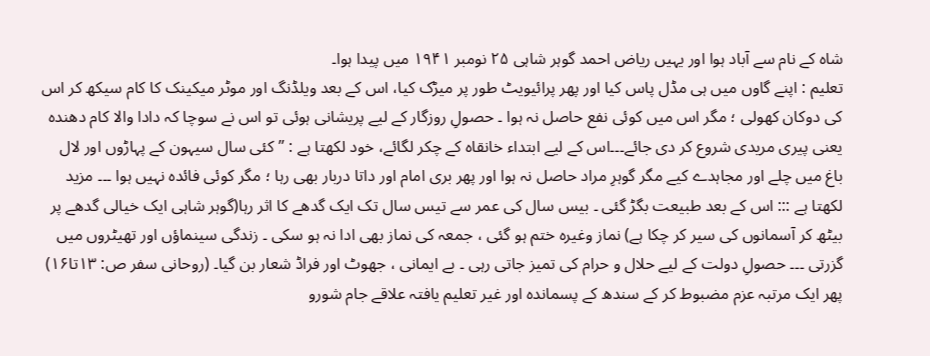شاہ کے نام سے آباد ہوا اور یہیں ریاض احمد گوہر شاہی ۲۵ نومبر ۱۹۴۱ میں پیدا ہوا۔
تعلیم : اپنے گاوں میں ہی مڈل پاس کیا اور پھر پرائیویٹ طور پر میڑک کیا، اس کے بعد ویلڈنگ اور موٹر میکینک کا کام سیکھ کر اس کی دوکان کھولی ؛ مگر اس میں کوئی نفع حاصل نہ ہوا ۔ حصولِ روزگار کے لیے پریشانی ہوئی تو اس نے سوچا کہ دادا والا کام دھندہ یعنی پیری مریدی شروع کر دی جائے۔۔۔اس کے لیے ابتداء خانقاہ کے چکر لگائے، خود لکھتا ہے : ”کئی سال سیہون کے پہاڑوں اور لال باغ میں چلے اور مجاہدے کیے مگر گوہرِ مراد حاصل نہ ہوا اور پھر بری امام اور داتا دربار بھی رہا ؛ مگر کوئی فائدہ نہیں ہوا ۔۔۔ مزید لکھتا ہے ::: اس کے بعد طبیعت بگڑ گئی ۔ بیس سال کی عمر سے تیس سال تک ایک گدھے کا اثر رہا(گوہر شاہی ایک خیالی گدھے پر بیٹھ کر آسمانوں کی سیر کر چکا ہے) نماز وغیرہ ختم ہو گئی ، جمعہ کی نماز بھی ادا نہ ہو سکی ۔ زندگی سینماؤں اور تھیٹروں میں گزرتی ۔۔۔ حصولِ دولت کے لیے حلال و حرام کی تمیز جاتی رہی ۔ بے ایمانی ، جھوٹ اور فراڈ شعار بن گیا۔ (روحانی سفر ص: ۱۳تا۱۶) پھر ایک مرتبہ عزم مضبوط کر کے سندھ کے پسماندہ اور غیر تعلیم یافتہ علاقے جام شورو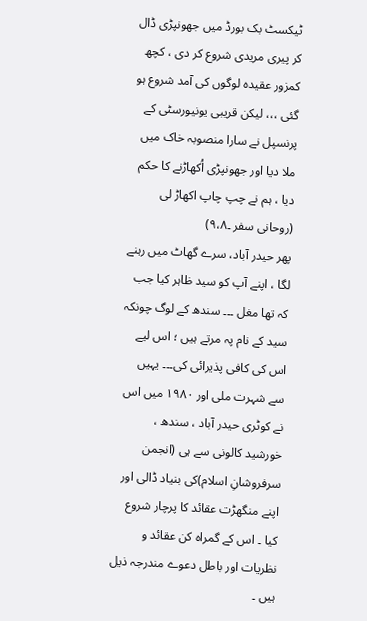ٹیکسٹ بک بورڈ میں جھونپڑی ڈال کر پیری مریدی شروع کر دی ، کچھ کمزور عقیدہ لوگوں کی آمد شروع ہو گئی ،،، لیکن قریبی یونیورسٹی کے پرنسپل نے سارا منصوبہ خاک میں ملا دیا اور جھونپڑی اُکھاڑنے کا حکم دیا ، ہم نے چپ چاپ اکھاڑ لی (روحانی سفر ۔۹،۸)
پھر حیدر آباد، سرے گھاٹ میں رہنے لگا ، اپنے آپ کو سید ظاہر کیا جب کہ تھا مغل ۔۔۔ سندھ کے لوگ چونکہ سید کے نام پہ مرتے ہیں ؛ اس لیے اس کی کافی پذیرائی کی۔۔۔ یہیں سے شہرت ملی اور ۱۹۸۰ میں اس نے کوٹری حیدر آباد ، سندھ ، خورشید کالونی سے ہی (انجمن سرفروشانِ اسلام)کی بنیاد ڈالی اور اپنے منگھڑت عقائد کا پرچار شروع کیا ۔ اس کے گمراہ کن عقائد و نظریات اور باطل دعوے مندرجہ ذیل ہیں ۔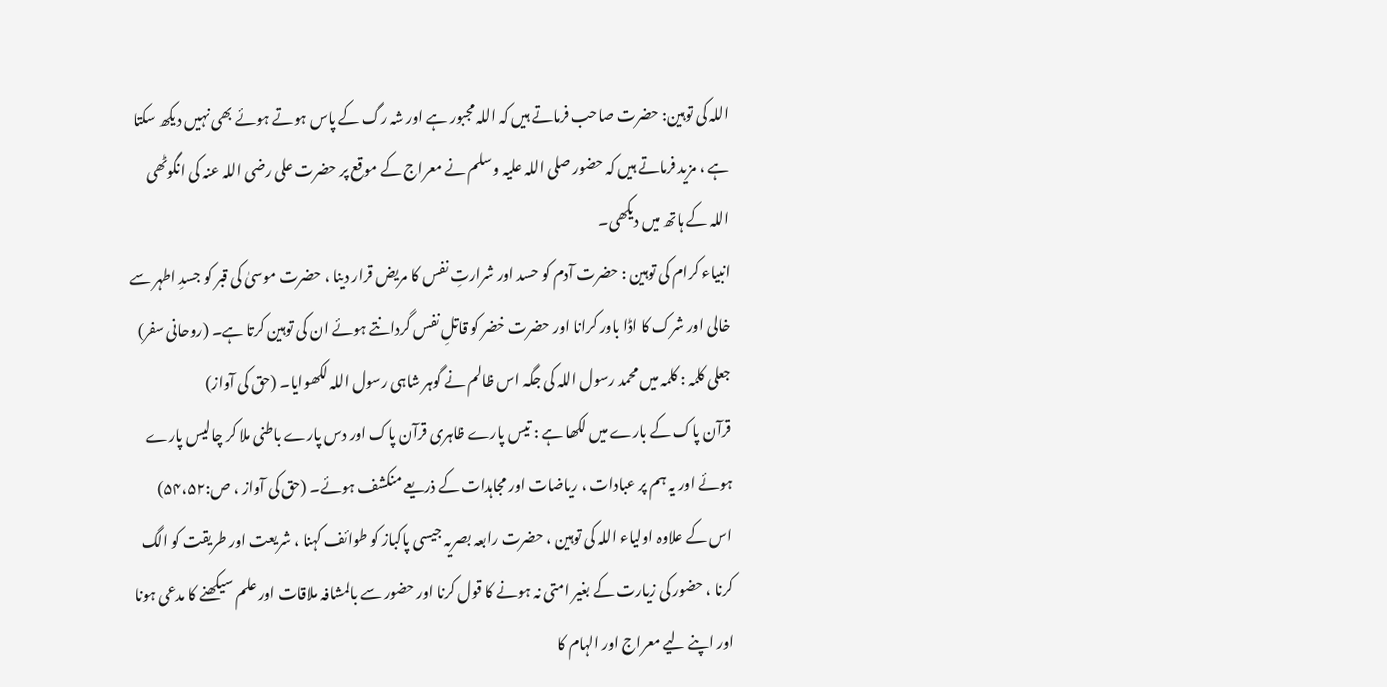اللہ کی توہین: حضرت صاحب فرماتے ہیں کہ اللہ مجبور ہے اور شہ رگ کے پاس ہوتے ہوئے بھی نہیں دیکھ سکتا ہے ، مزید فرماتے ہیں کہ حضور صلی اللہ علیہ وسلم نے معراج کے موقع پر حضرت علی رضی اللہ عنہ کی انگوٹھی اللہ کے ہاتھ میں دیکھی۔
انبیاء کرام کی توہین : حضرت آدم کو حسد اور شرارتِ نفس کا مریض قرار دینا ، حضرت موسیٰ کی قبر کو جسدِ اطہر سے خالی اور شرک کا اڈا باور کرانا اور حضرت خضر کو قاتلِ نفس گردانتے ہوئے ان کی توہین کرتا ہے۔ (روحانی سفر)
جعلی کلمہ : کلمہ میں محمد رسول اللہ کی جگہ اس ظالم نے گوہر شاہی رسول اللہ لکھوایا۔ (حق کی آواز)
قرآن پاک کے بارے میں لکھا ہے : تیس پارے ظاہری قرآن پاک اور دس پارے باطنی ملا کر چالیس پارے ہوئے اور یہ ہم پر عبادات ، ریاضات اور مجاہدات کے ذریعے منکشف ہوئے۔ (حق کی آواز ، ص:۵۴،۵۲)
اس کے علاوہ اولیاء اللہ کی توہین ، حضرت رابعہ بصریہ جیسی پاکباز کو طوائف کہنا ، شریعت اور طریقت کو الگ کرنا ، حضور کی زیارت کے بغیر امتی نہ ہونے کا قول کرنا اور حضور سے بالمشافہ ملاقات اور علم سیکھنے کا مدعی ہونا اور اپنے لیے معراج اور الہام کا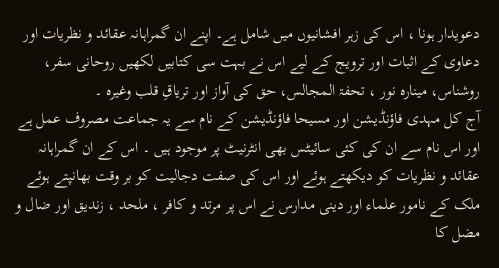دعویدار ہونا ، اس کی زہر افشانیوں میں شامل ہے۔ اپنے ان گمراہانہ عقائد و نظریات اور دعاوی کے اثبات اور ترویج کے لیے اس نے بہت سی کتابیں لکھیں روحانی سفر، روشناس، مینارہ نور ، تحفۃ المجالس، حق کی آواز اور تریاقِ قلب وغیرہ ۔
آج کل مہدی فاؤنڈیشن اور مسیحا فاؤنڈیشن کے نام سے یہ جماعت مصروف عمل ہے اور اس نام سے ان کی کئی سائیٹس بھی انٹرنیٹ پر موجود ہیں ۔ اس کے ان گمراہانہ عقائد و نظریات کو دیکھتے ہوئے اور اس کی صفت دجالیت کو بر وقت بھانپتے ہوئے ملک کے نامور علماء اور دینی مدارس نے اس پر مرتد و کافر ، ملحد ، زندیق اور ضال و مضل کا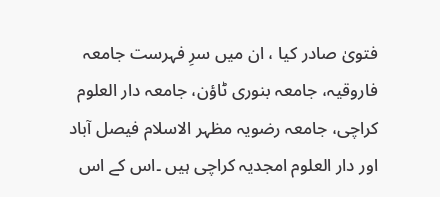فتویٰ صادر کیا ، ان میں سرِ فہرست جامعہ فاروقیہ، جامعہ بنوری ٹاؤن، جامعہ دار العلوم کراچی، جامعہ رضویہ مظہر الاسلام فیصل آباد اور دار العلوم امجدیہ کراچی ہیں ۔اس کے اس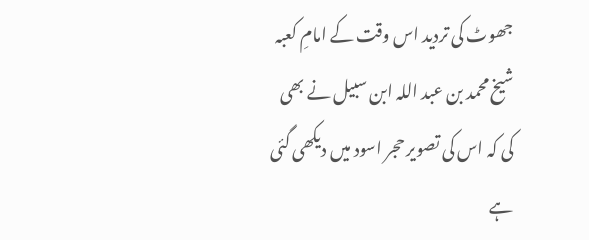جھوٹ کی تردید اس وقت کے امامِ کعبہ شیخ محمد بن عبد اللہ ابن سبیل نے بھی کی کہ اس کی تصویر حجر اسود میں دیکھی گئی ہے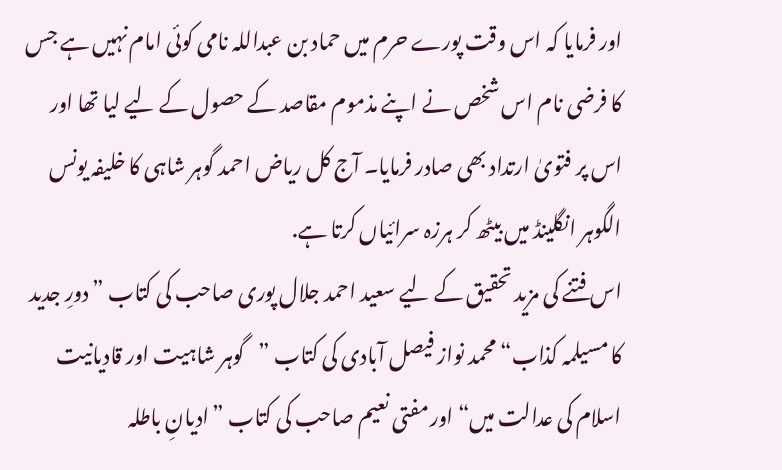اور فرمایا کہ اس وقت پورے حرم میں حماد بن عبداللہ نامی کوئی امام نہیں ہے جس کا فرضی نام اس شخص نے اپنے مذموم مقاصد کے حصول کے لیے لیا تھا اور اس پر فتویٰ ارتداد بھی صادر فرمایا۔ آج کل ریاض احمد گوہر شاہی کا خلیفہ یونس الگوہر انگلینڈ میں بیٹھ کر ہرزہ سرائیاں کرتا ہے.
اس فتنے کی مزید تحقیق کے لیے سعید احمد جلال پوری صاحب کی کتاب ”دورِ جدید کا مسیلمہ کذاب“ محمد نواز فیصل آبادی کی کتاب ”گوہر شاہیت اور قادیانیت اسلام کی عدالت میں“ اور مفتی نعیم صاحب کی کتاب ”ادیانِ باطلہ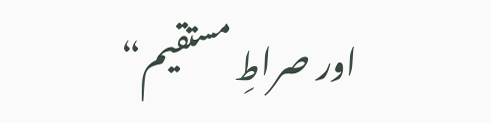اور صراطِ مستقیم“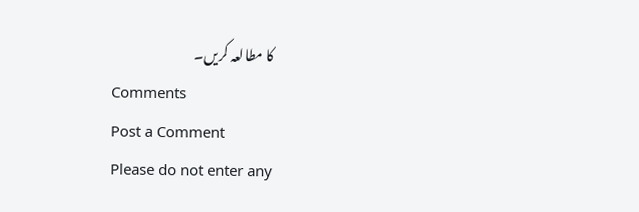کا مطالعہ کریں۔
Comments
Post a Comment
Please do not enter any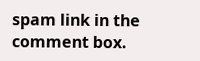spam link in the comment box.